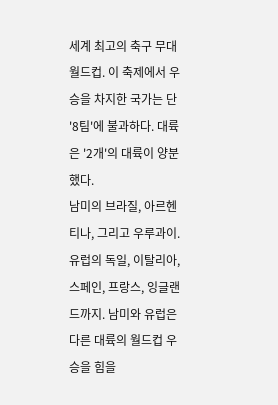세계 최고의 축구 무대 월드컵. 이 축제에서 우승을 차지한 국가는 단 '8팀'에 불과하다. 대륙은 '2개'의 대륙이 양분했다.
남미의 브라질, 아르헨티나, 그리고 우루과이. 유럽의 독일, 이탈리아, 스페인, 프랑스, 잉글랜드까지. 남미와 유럽은 다른 대륙의 월드컵 우승을 힘을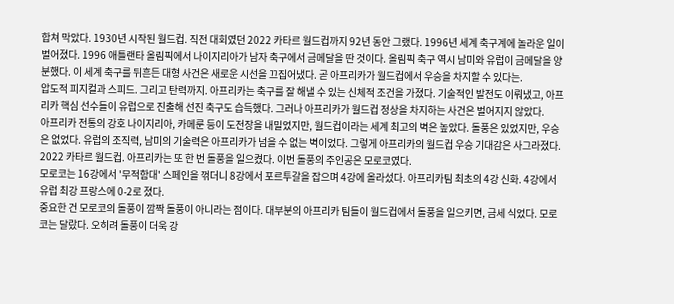합쳐 막았다. 1930년 시작된 월드컵. 직전 대회였던 2022 카타르 월드컵까지 92년 동안 그랬다. 1996년 세계 축구계에 놀라운 일이 벌어졌다. 1996 애틀랜타 올림픽에서 나이지리아가 남자 축구에서 금메달을 딴 것이다. 올림픽 축구 역시 남미와 유럽이 금메달을 양분했다. 이 세계 축구를 뒤흔든 대형 사건은 새로운 시선을 끄집어냈다. 곧 아프리카가 월드컵에서 우승을 차지할 수 있다는.
압도적 피지컬과 스피드. 그리고 탄력까지. 아프리카는 축구를 잘 해낼 수 있는 신체적 조건을 가졌다. 기술적인 발전도 이뤄냈고, 아프리카 핵심 선수들이 유럽으로 진출해 선진 축구도 습득했다. 그러나 아프리카가 월드컵 정상을 차지하는 사건은 벌어지지 않았다.
아프리카 전통의 강호 나이지리아, 카메룬 등이 도전장을 내밀었지만, 월드컵이라는 세계 최고의 벽은 높았다. 돌풍은 있었지만, 우승은 없었다. 유럽의 조직력, 남미의 기술력은 아프리카가 넘을 수 없는 벽이었다. 그렇게 아프리카의 월드컵 우승 기대감은 사그라졌다.
2022 카타르 월드컵. 아프리카는 또 한 번 돌풍을 일으켰다. 이번 돌풍의 주인공은 모로코였다.
모로코는 16강에서 '무적함대' 스페인을 꺾더니 8강에서 포르투갈을 잡으며 4강에 올라섰다. 아프리카팀 최초의 4강 신화. 4강에서 유럽 최강 프랑스에 0-2로 졌다.
중요한 건 모로코의 돌풍이 깜짝 돌풍이 아니라는 점이다. 대부분의 아프리카 팀들이 월드컵에서 돌풍을 일으키면, 금세 식었다. 모로코는 달랐다. 오히려 돌풍이 더욱 강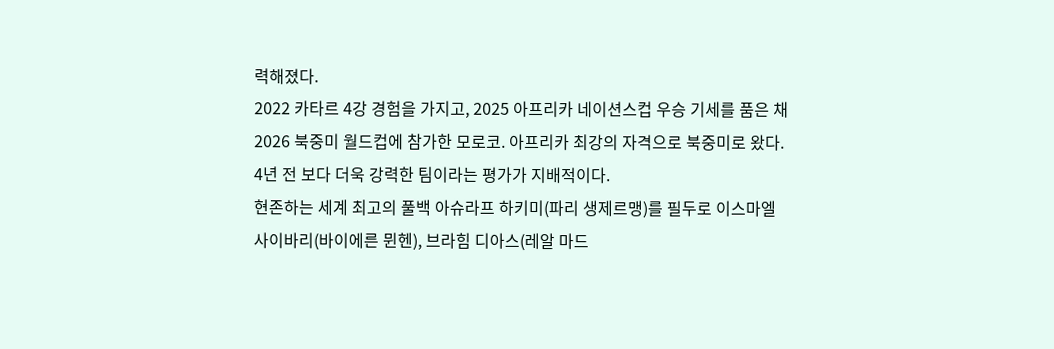력해졌다.
2022 카타르 4강 경험을 가지고, 2025 아프리카 네이션스컵 우승 기세를 품은 채 2026 북중미 월드컵에 참가한 모로코. 아프리카 최강의 자격으로 북중미로 왔다. 4년 전 보다 더욱 강력한 팀이라는 평가가 지배적이다.
현존하는 세계 최고의 풀백 아슈라프 하키미(파리 생제르맹)를 필두로 이스마엘 사이바리(바이에른 뮌헨), 브라힘 디아스(레알 마드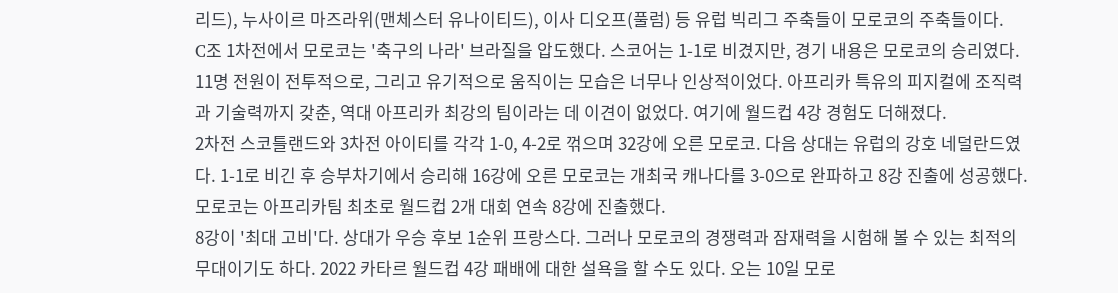리드), 누사이르 마즈라위(맨체스터 유나이티드), 이사 디오프(풀럼) 등 유럽 빅리그 주축들이 모로코의 주축들이다.
C조 1차전에서 모로코는 '축구의 나라' 브라질을 압도했다. 스코어는 1-1로 비겼지만, 경기 내용은 모로코의 승리였다. 11명 전원이 전투적으로, 그리고 유기적으로 움직이는 모습은 너무나 인상적이었다. 아프리카 특유의 피지컬에 조직력과 기술력까지 갖춘, 역대 아프리카 최강의 팀이라는 데 이견이 없었다. 여기에 월드컵 4강 경험도 더해졌다.
2차전 스코틀랜드와 3차전 아이티를 각각 1-0, 4-2로 꺾으며 32강에 오른 모로코. 다음 상대는 유럽의 강호 네덜란드였다. 1-1로 비긴 후 승부차기에서 승리해 16강에 오른 모로코는 개최국 캐나다를 3-0으로 완파하고 8강 진출에 성공했다. 모로코는 아프리카팀 최초로 월드컵 2개 대회 연속 8강에 진출했다.
8강이 '최대 고비'다. 상대가 우승 후보 1순위 프랑스다. 그러나 모로코의 경쟁력과 잠재력을 시험해 볼 수 있는 최적의 무대이기도 하다. 2022 카타르 월드컵 4강 패배에 대한 설욕을 할 수도 있다. 오는 10일 모로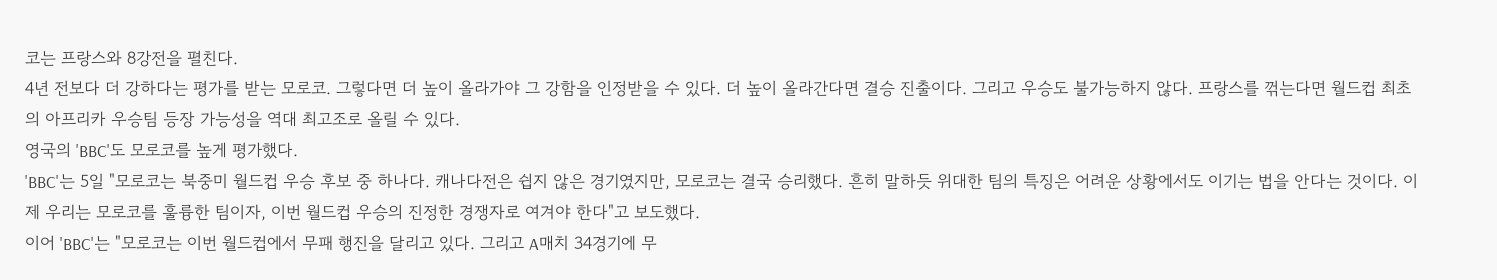코는 프랑스와 8강전을 펼친다.
4년 전보다 더 강하다는 평가를 받는 모로코. 그렇다면 더 높이 올라가야 그 강함을 인정받을 수 있다. 더 높이 올라간다면 결승 진출이다. 그리고 우승도 불가능하지 않다. 프랑스를 꺾는다면 월드컵 최초의 아프리카 우승팀 등장 가능성을 역대 최고조로 올릴 수 있다.
영국의 'BBC'도 모로코를 높게 평가했다.
'BBC'는 5일 "모로코는 북중미 월드컵 우승 후보 중 하나다. 캐나다전은 쉽지 않은 경기였지만, 모로코는 결국 승리했다. 흔히 말하듯 위대한 팀의 특징은 어려운 상황에서도 이기는 법을 안다는 것이다. 이제 우리는 모로코를 훌륭한 팀이자, 이번 월드컵 우승의 진정한 경쟁자로 여겨야 한다"고 보도했다.
이어 'BBC'는 "모로코는 이번 월드컵에서 무패 행진을 달리고 있다. 그리고 A매치 34경기에 무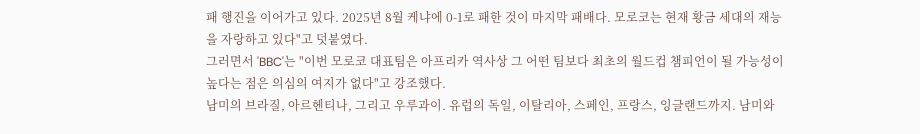패 행진을 이어가고 있다. 2025년 8월 케냐에 0-1로 패한 것이 마지막 패배다. 모로코는 현재 황금 세대의 재능을 자랑하고 있다"고 덧붙였다.
그러면서 'BBC'는 "이번 모로코 대표팀은 아프리카 역사상 그 어떤 팀보다 최초의 월드컵 챔피언이 될 가능성이 높다는 점은 의심의 여지가 없다"고 강조했다.
남미의 브라질, 아르헨티나, 그리고 우루과이. 유럽의 독일, 이탈리아, 스페인, 프랑스, 잉글랜드까지. 남미와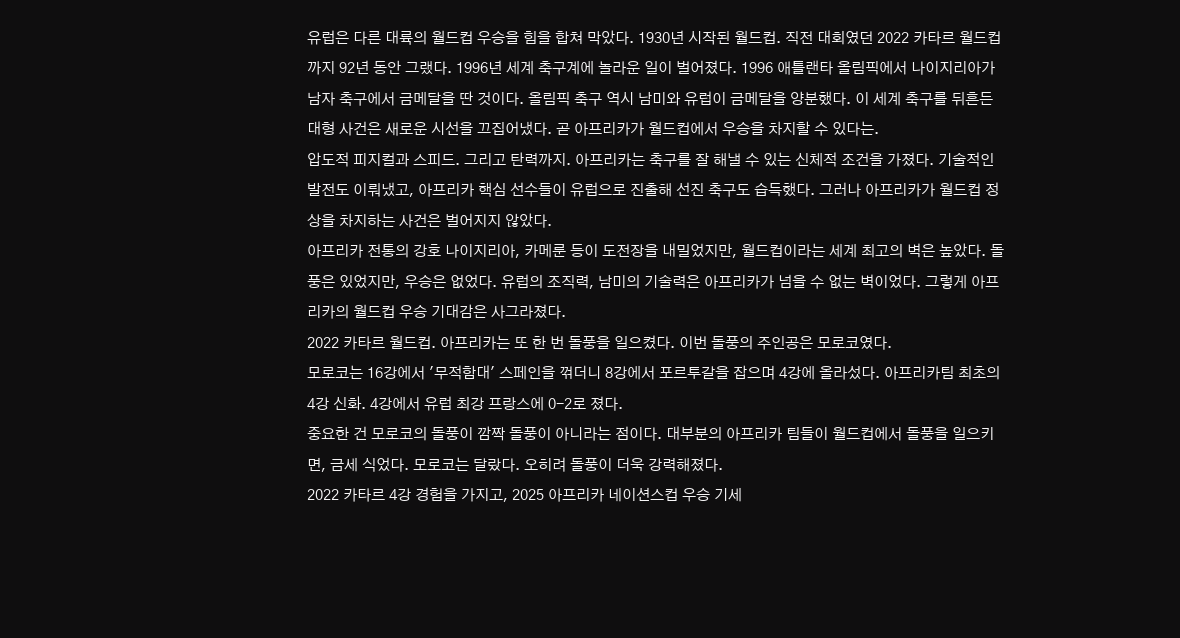유럽은 다른 대륙의 월드컵 우승을 힘을 합쳐 막았다. 1930년 시작된 월드컵. 직전 대회였던 2022 카타르 월드컵까지 92년 동안 그랬다. 1996년 세계 축구계에 놀라운 일이 벌어졌다. 1996 애틀랜타 올림픽에서 나이지리아가 남자 축구에서 금메달을 딴 것이다. 올림픽 축구 역시 남미와 유럽이 금메달을 양분했다. 이 세계 축구를 뒤흔든 대형 사건은 새로운 시선을 끄집어냈다. 곧 아프리카가 월드컵에서 우승을 차지할 수 있다는.
압도적 피지컬과 스피드. 그리고 탄력까지. 아프리카는 축구를 잘 해낼 수 있는 신체적 조건을 가졌다. 기술적인 발전도 이뤄냈고, 아프리카 핵심 선수들이 유럽으로 진출해 선진 축구도 습득했다. 그러나 아프리카가 월드컵 정상을 차지하는 사건은 벌어지지 않았다.
아프리카 전통의 강호 나이지리아, 카메룬 등이 도전장을 내밀었지만, 월드컵이라는 세계 최고의 벽은 높았다. 돌풍은 있었지만, 우승은 없었다. 유럽의 조직력, 남미의 기술력은 아프리카가 넘을 수 없는 벽이었다. 그렇게 아프리카의 월드컵 우승 기대감은 사그라졌다.
2022 카타르 월드컵. 아프리카는 또 한 번 돌풍을 일으켰다. 이번 돌풍의 주인공은 모로코였다.
모로코는 16강에서 '무적함대' 스페인을 꺾더니 8강에서 포르투갈을 잡으며 4강에 올라섰다. 아프리카팀 최초의 4강 신화. 4강에서 유럽 최강 프랑스에 0-2로 졌다.
중요한 건 모로코의 돌풍이 깜짝 돌풍이 아니라는 점이다. 대부분의 아프리카 팀들이 월드컵에서 돌풍을 일으키면, 금세 식었다. 모로코는 달랐다. 오히려 돌풍이 더욱 강력해졌다.
2022 카타르 4강 경험을 가지고, 2025 아프리카 네이션스컵 우승 기세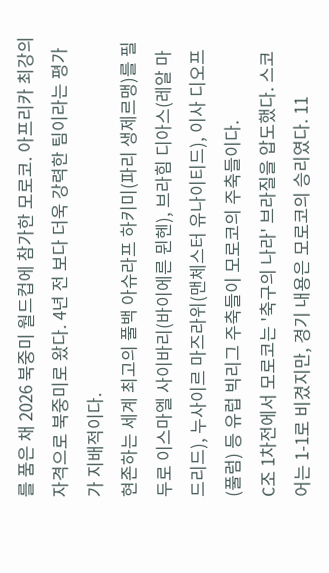를 품은 채 2026 북중미 월드컵에 참가한 모로코. 아프리카 최강의 자격으로 북중미로 왔다. 4년 전 보다 더욱 강력한 팀이라는 평가가 지배적이다.
현존하는 세계 최고의 풀백 아슈라프 하키미(파리 생제르맹)를 필두로 이스마엘 사이바리(바이에른 뮌헨), 브라힘 디아스(레알 마드리드), 누사이르 마즈라위(맨체스터 유나이티드), 이사 디오프(풀럼) 등 유럽 빅리그 주축들이 모로코의 주축들이다.
C조 1차전에서 모로코는 '축구의 나라' 브라질을 압도했다. 스코어는 1-1로 비겼지만, 경기 내용은 모로코의 승리였다. 11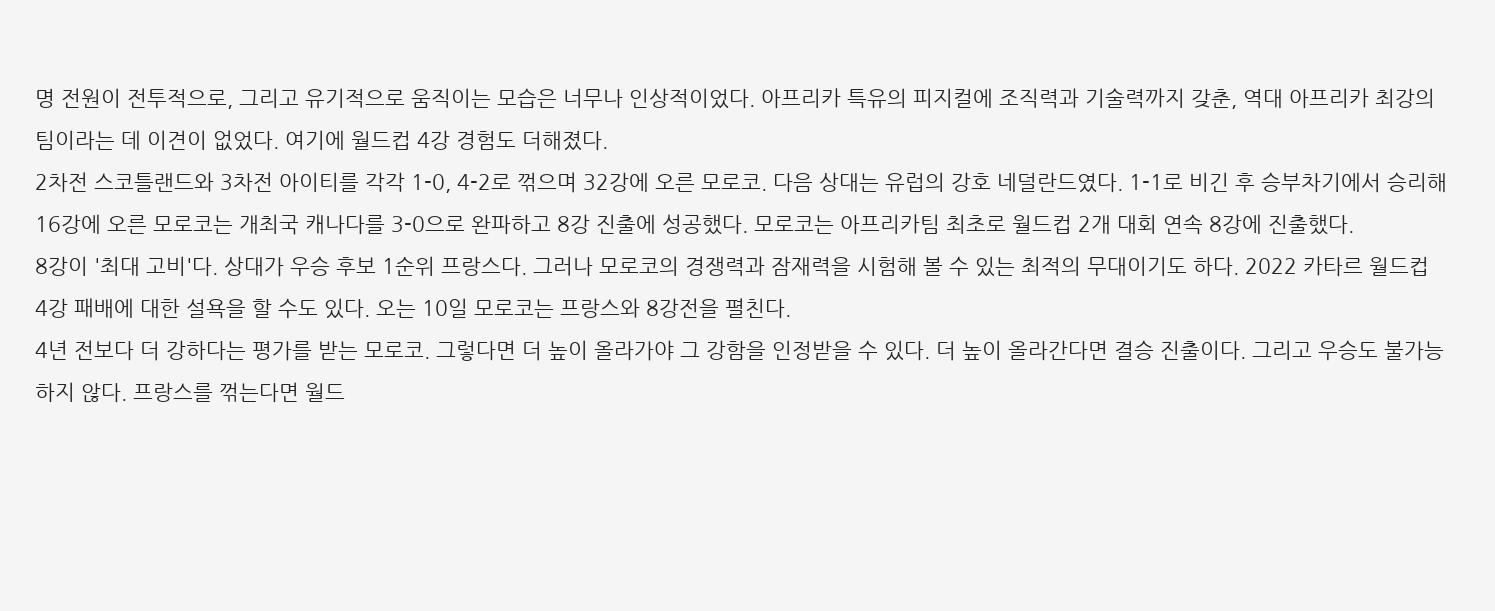명 전원이 전투적으로, 그리고 유기적으로 움직이는 모습은 너무나 인상적이었다. 아프리카 특유의 피지컬에 조직력과 기술력까지 갖춘, 역대 아프리카 최강의 팀이라는 데 이견이 없었다. 여기에 월드컵 4강 경험도 더해졌다.
2차전 스코틀랜드와 3차전 아이티를 각각 1-0, 4-2로 꺾으며 32강에 오른 모로코. 다음 상대는 유럽의 강호 네덜란드였다. 1-1로 비긴 후 승부차기에서 승리해 16강에 오른 모로코는 개최국 캐나다를 3-0으로 완파하고 8강 진출에 성공했다. 모로코는 아프리카팀 최초로 월드컵 2개 대회 연속 8강에 진출했다.
8강이 '최대 고비'다. 상대가 우승 후보 1순위 프랑스다. 그러나 모로코의 경쟁력과 잠재력을 시험해 볼 수 있는 최적의 무대이기도 하다. 2022 카타르 월드컵 4강 패배에 대한 설욕을 할 수도 있다. 오는 10일 모로코는 프랑스와 8강전을 펼친다.
4년 전보다 더 강하다는 평가를 받는 모로코. 그렇다면 더 높이 올라가야 그 강함을 인정받을 수 있다. 더 높이 올라간다면 결승 진출이다. 그리고 우승도 불가능하지 않다. 프랑스를 꺾는다면 월드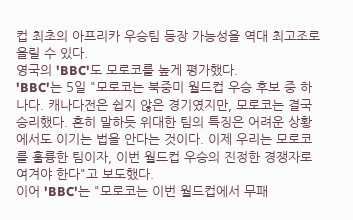컵 최초의 아프리카 우승팀 등장 가능성을 역대 최고조로 올릴 수 있다.
영국의 'BBC'도 모로코를 높게 평가했다.
'BBC'는 5일 "모로코는 북중미 월드컵 우승 후보 중 하나다. 캐나다전은 쉽지 않은 경기였지만, 모로코는 결국 승리했다. 흔히 말하듯 위대한 팀의 특징은 어려운 상황에서도 이기는 법을 안다는 것이다. 이제 우리는 모로코를 훌륭한 팀이자, 이번 월드컵 우승의 진정한 경쟁자로 여겨야 한다"고 보도했다.
이어 'BBC'는 "모로코는 이번 월드컵에서 무패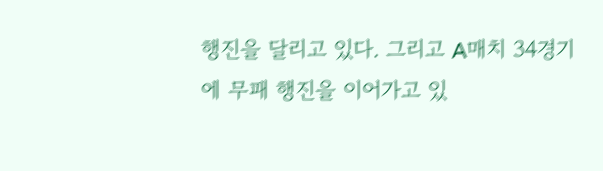행진을 달리고 있다. 그리고 A매치 34경기에 무패 행진을 이어가고 있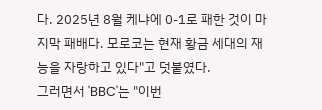다. 2025년 8월 케냐에 0-1로 패한 것이 마지막 패배다. 모로코는 현재 황금 세대의 재능을 자랑하고 있다"고 덧붙였다.
그러면서 'BBC'는 "이번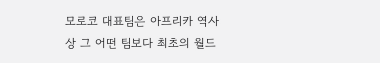모로코 대표팀은 아프리카 역사상 그 어떤 팀보다 최초의 월드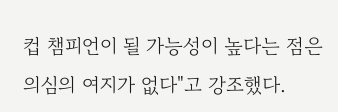컵 챔피언이 될 가능성이 높다는 점은 의심의 여지가 없다"고 강조했다.